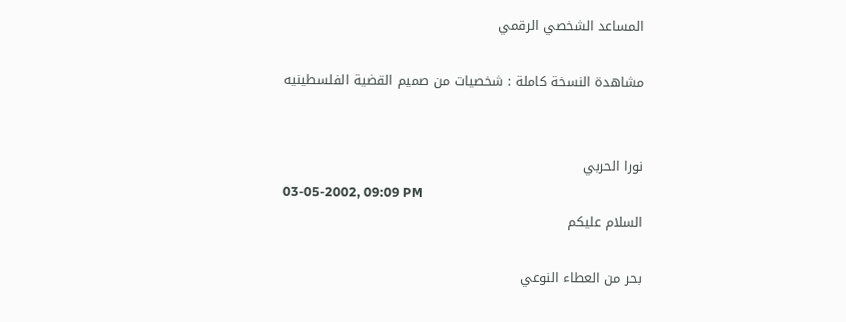المساعد الشخصي الرقمي

مشاهدة النسخة كاملة : شخصيات من صميم القضية الفلسطينيه


نورا الحربي
03-05-2002, 09:09 PM
السلام عليكم

بحر من العطاء النوعي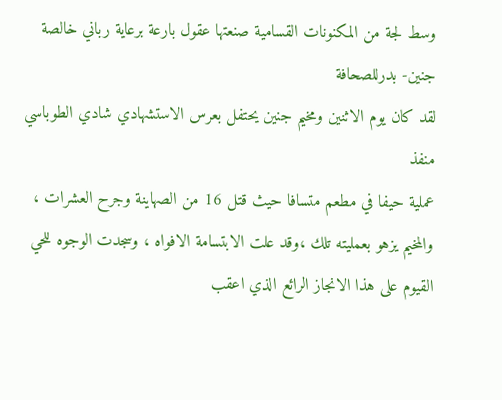وسط لجة من المكنونات القسامية صنعتها عقول بارعة برعاية رباني خالصة
جنين- بدرللصحافة
لقد كان يوم الاثنين ومخيم جنين يحتفل بعرس الاستشهادي شادي الطوباسي منفذ
عملية حيفا في مطعم متسافا حيث قتل 16 من الصهاينة وجرح العشرات ، والمخيم يزهو بعمليته تلك ،وقد علت الابتسامة الافواه ، وسجدت الوجوه للحي القيوم على هذا الانجاز الرائع الذي اعقب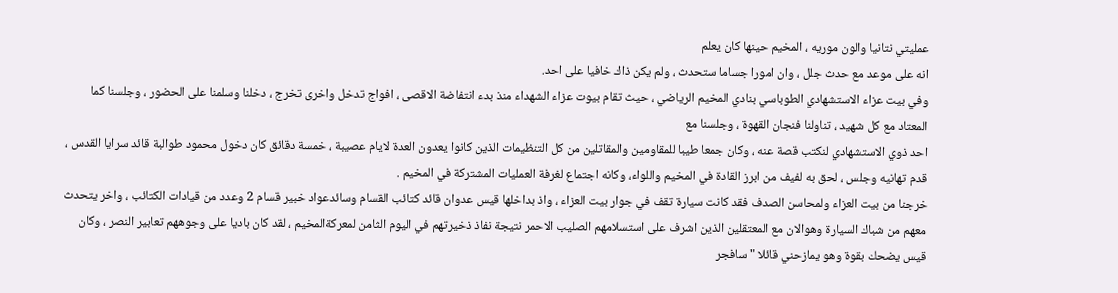عمليتي نتانيا والون موريه ، المخيم حينها كان يعلم
انه على موعد مع حدث جلل ، وان امورا جساما ستحدث ، ولم يكن ذاك خافيا على احد.
وفي بيت عزاء الاستشهادي الطوباسي بنادي المخيم الرياضي ، حيث تقام بيوت عزاء الشهداء منذ بدء انتفاضة الاقصى ، افواج تدخل واخرى تخرج ، دخلنا وسلمنا على الحضور ، وجلسنا كما المعتاد مع كل شهيد ، تناولنا فنجان القهوة ، وجلسنا مع
احد ذوي الاستشهادي لنكتب قصة عنه ، وكان جمعا طيبا للمقاومين والمقاتلين من كل التنظيمات الذين كانوا يعدون العدة لايام عصيبة ، خمسة دقائق كان دخول محمود طوالبة قائد سرايا القدس ، قدم تهانيه وجلس ، لحق به لفيف من ابرز القادة في المخيم واللواء، وكانه اجتماع لغرفة العمليات المشتركة في المخيم .
خرجنا من بيت العزاء ولمحاسن الصدف فقد كانت سيارة تقف في جوار بيت العزاء ، واذ بداخلها قيس عدوان قائد كتائب القسام وسائدعواد خبير قسام 2 وعدد من قيادات الكتائب ، واخر يتحدث معهم من شباك السيارة وهوالان مع المعتقلين الذين اشرف على استسلامهم الصليب الاحمر نتيجة نفاذ ذخيرتهم في اليوم الثامن لمعركةالمخيم ، لقد كان باديا على وجوههم تعابير النصر ، وكان قيس يضحك بقوة وهو يمازحني قائلا " سافجر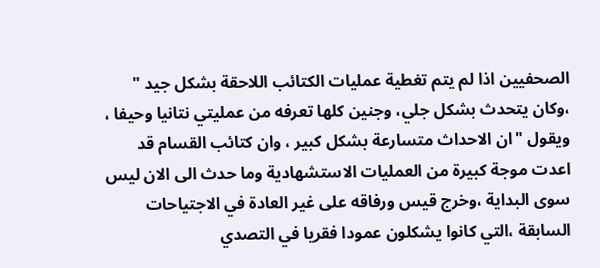الصحفيين اذا لم يتم تغطية عمليات الكتائب اللاحقة بشكل جيد " ،وكان يتحدث بشكل جلي، وجنين كلها تعرفه من عمليتي نتانيا وحيفا ، ويقول "ان الاحداث متسارعة بشكل كبير ، وان كتائب القسام قد اعدت موجة كبيرة من العمليات الاستشهادية وما حدث الى الان ليس سوى البداية ،وخرج قيس ورفاقه على غير العادة في الاجتياحات السابقة ،التي كانوا يشكلون عمودا فقريا في التصدي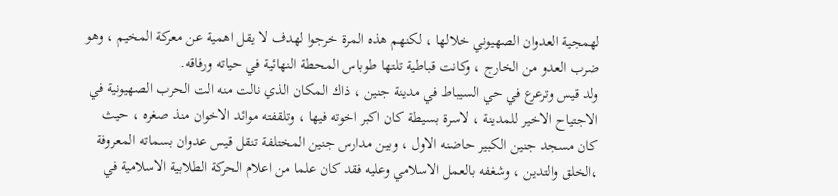لهمجية العدوان الصهيوني خلالها ، لكنهم هذه المرة خرجوا لهدف لا يقل اهمية عن معركة المخيم ، وهو ضرب العدو من الخارج ، وكانت قباطية تلتها طوباس المحطة النهائية في حياته ورفاقه.
ولد قيس وترعرع في حي السيباط في مدينة جنين ، ذاك المكان الذي نالت منه الت الحرب الصهيونية في الاجتياح الاخير للمدينة ، لاسرة بسيطة كان اكبر اخوته فيها ، وتلقفته موائد الاخوان منذ صغره ، حيث كان مسجد جنين الكبير حاضنه الاول ، وبين مدارس جنين المختلفة تنقل قيس عدوان بسماته المعروفة ،الخلق والتدين ، وشغفه بالعمل الاسلامي وعليه فقد كان علما من اعلام الحركة الطلابية الاسلامية في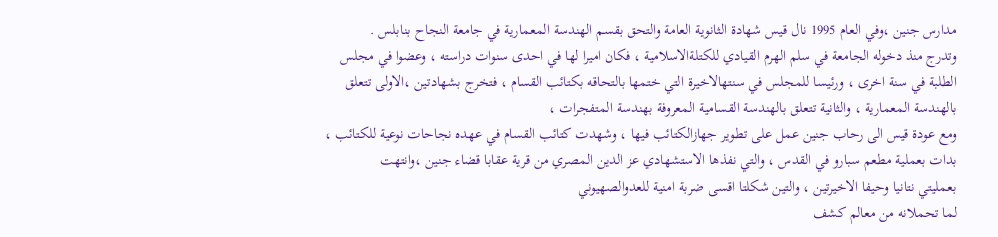مدارس جنين ،وفي العام 1995 نال قيس شهادة الثانوية العامة والتحق بقسم الهندسة المعمارية في جامعة النجاح بنابلس .
وتدرج منذ دخوله الجامعة في سلم الهرم القيادي للكتلةالاسلامية ، فكان اميرا لها في احدى سنوات دراسته ، وعضوا في مجلس الطلبة في سنة اخرى ، ورئيسا للمجلس في سنتهالاخيرة التي ختمها بالتحاقه بكتائب القسام ، فتخرج بشهادتين ،الاولى تتعلق بالهندسة المعمارية ، والثانية تتعلق بالهندسة القسامية المعروفة بهندسة المتفجرات ،
ومع عودة قيس الى رحاب جنين عمل على تطوير جهازالكتائب فيها ، وشهدت كتائب القسام في عهده نجاحات نوعية للكتائب ، بدات بعملية مطعم سبارو في القدس ، والتي نفذها الاستشهادي عز الدين المصري من قرية عقابا قضاء جنين ،وانتهت
بعمليتي نتانيا وحيفا الاخيرتين ، والتين شكلتا اقسى ضربة امنية للعدوالصهيوني
لما تحملانه من معالم كشف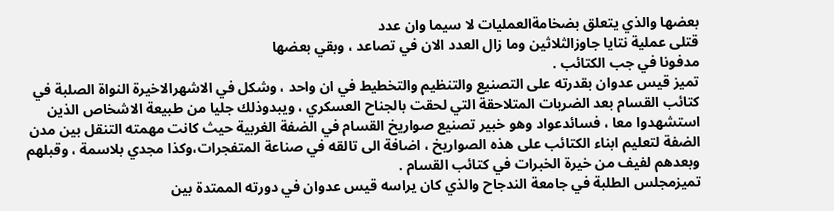بعضها والذي يتعلق بضخامةالعمليات لا سيما وان عدد
قتلى عملية نتايا جاوزالثلاثين وما زال العدد الان في تصاعد ، وبقي بعضها
مدفونا في جب الكتائب .
تميز قيس عدوان بقدرته على التصنيع والتنظيم والتخطيط في ان واحد ، وشكل في الاشهرالاخيرة النواة الصلبة في كتائب القسام بعد الضربات المتلاحقة التي لحقت بالجناح العسكري ، ويبدوذلك جليا من طبيعة الاشخاص الذين استشهدوا معا ، فسائدعواد وهو خبير تصنيع صواريخ القسام في الضفة الغربية حيث كانت مهمته التنقل بين مدن الضفة لتعليم ابناء الكتائب على هذه الصواريخ ، اضافة الى تالقه في صناعة المتفجرات،وكذا مجدي بلاسمة ، وقبلهم وبعدهم لفيف من خيرة الخبرات في كتائب القسام .
تميزمجلس الطلبة في جامعة الندجاح والذي كان يراسه قيس عدوان في دورته الممتدة بين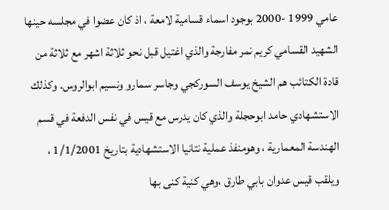عامي 1999 -2000 بوجود اسماء قسامية لامعة ، اذ كان عضوا في مجلسه حينها الشهيد القسامي كريم نمر مفارجة والذي اغتيل قبل نحو ثلاثة اشهر مع ثلاثة من قادة الكتائب هم الشيخ يوسف السوركجي وجاسر سمارو ونسيم ابوالروس. وكذلك الاستشهادي حامد ابوحجلة والذي كان يدرس مع قيس في نفس الدفعة في قسم الهندسة المعمارية ، وهومنفذ عملية نتانيا الاستشهادية بتاريخ 1/1/2001 ،
ويلقب قيس عدوان بابي طارق ،وهي كنية كنى بها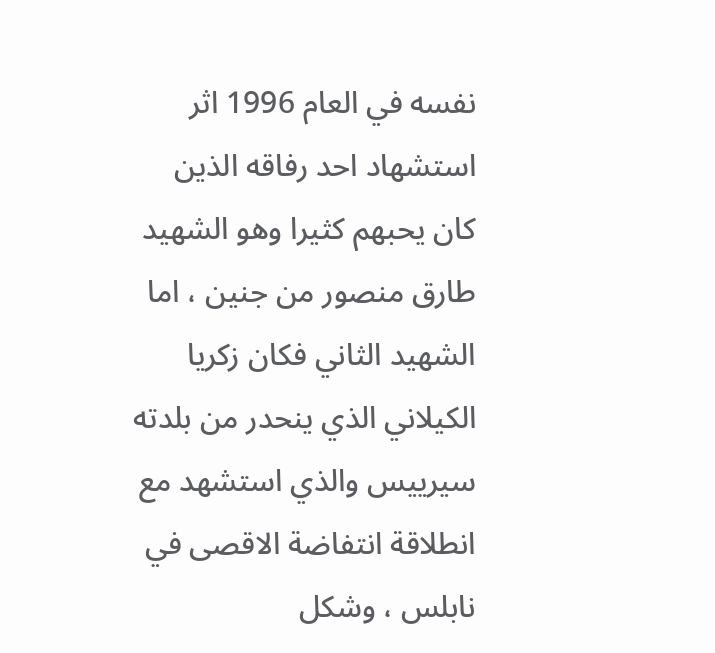نفسه في العام 1996 اثر استشهاد احد رفاقه الذين كان يحبهم كثيرا وهو الشهيد طارق منصور من جنين ، اما الشهيد الثاني فكان زكريا الكيلاني الذي ينحدر من بلدته سيرييس والذي استشهد مع
انطلاقة انتفاضة الاقصى في نابلس ، وشكل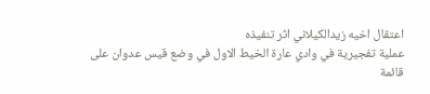اعتقال اخيه زيدالكيلاني اثر تنفيذه
عملية تفجيرية في وادي عارة الخيط الاول في وضع قيس عدوان على قائمة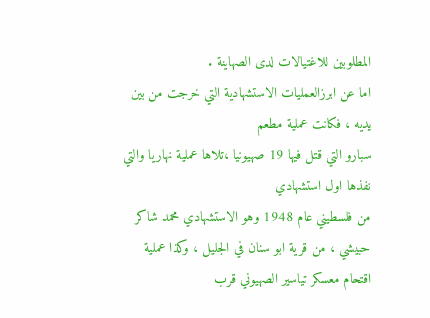المطلوبين للاغتيالات لدى الصهاينة .
اما عن ابرزالعمليات الاستشهادية التي خرجت من بين يديه ، فكانت عملية مطعم
سبارو التي قتل فيها 19 صهيونيا ،تلاها عملية نهاريا والتي نفذها اول استشهادي
من فلسطيني عام 1948 وهو الاستشهادي محمد شاكر حبيشي ، من قرية ابو سنان في الجليل ، وكذا عملية اقتحام معسكر تياسير الصهيوني قرب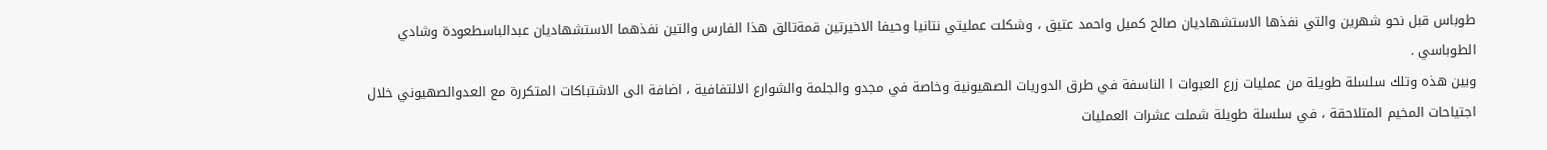طوباس قبل نحو شهرين والتي نفذها الاستشهاديان صالح كميل واحمد عتيق ، وشكلت عمليتي نتانيا وحيفا الاخيرتين قمةتالق هذا الفارس والتين نفذهما الاستشهاديان عبدالباسطعودة وشادي الطوباسي .
وبين هذه وتلك سلسلة طويلة من عمليات زرع العبوات ا الناسفة في طرق الدوريات الصهيونية وخاصة في مجدو والجلمة والشوارع الالتفافية ، اضافة الى الاشتباكات المتكررة مع العدوالصهيوني خلال اجتياحات المخيم المتلاحقة ، في سلسلة طويلة شملت عشرات العمليات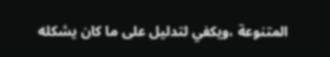المتنوعة ،ويكفي لتدليل على ما كان يشكله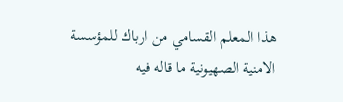هذا المعلم القسامي من ارباك للمؤسسة الامنية الصهيونية ما قاله فيه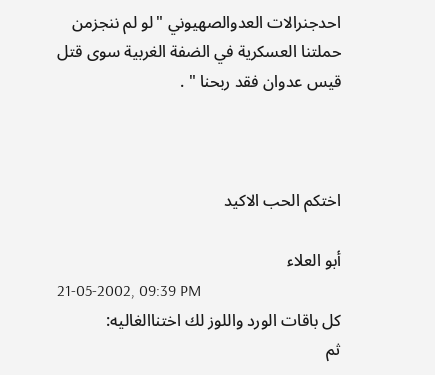احدجنرالات العدوالصهيوني "لو لم ننجزمن حملتنا العسكرية في الضفة الغربية سوى قتل قيس عدوان فقد ربحنا " .



اختكم الحب الاكيد

أبو العلاء
21-05-2002, 09:39 PM
كل باقات الورد واللوز لك اختناالغاليه:
ثم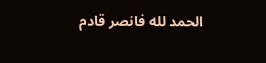الحمد لله فانصر قادم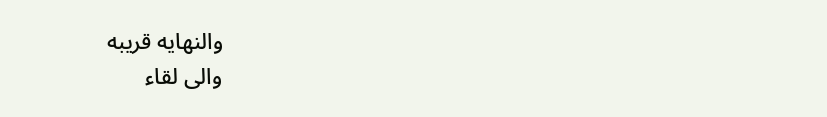والنهايه قريبه
والى لقاء